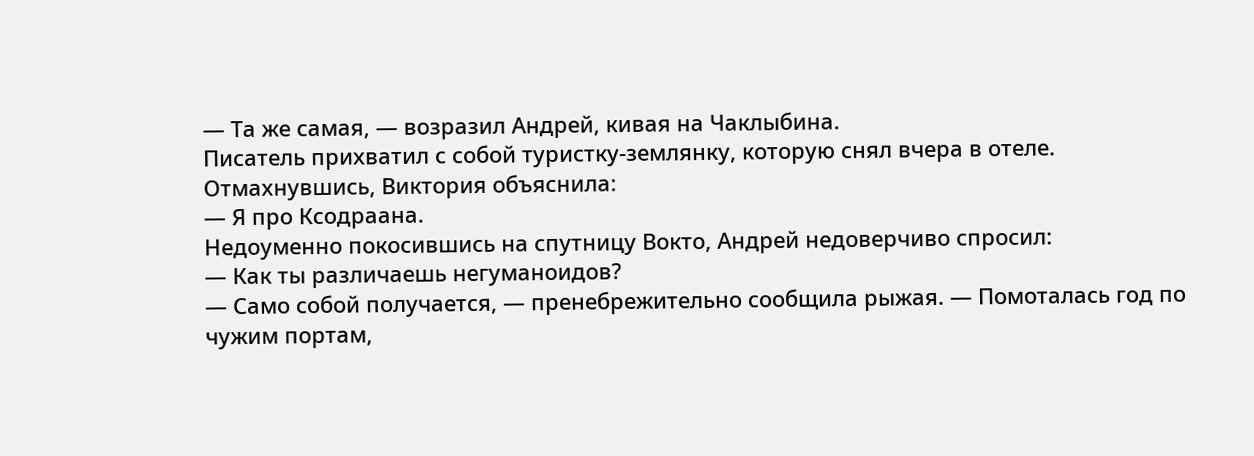— Та же самая, — возразил Андрей, кивая на Чаклыбина.
Писатель прихватил с собой туристку-землянку, которую снял вчера в отеле. Отмахнувшись, Виктория объяснила:
— Я про Ксодраана.
Недоуменно покосившись на спутницу Вокто, Андрей недоверчиво спросил:
— Как ты различаешь негуманоидов?
— Само собой получается, — пренебрежительно сообщила рыжая. — Помоталась год по чужим портам,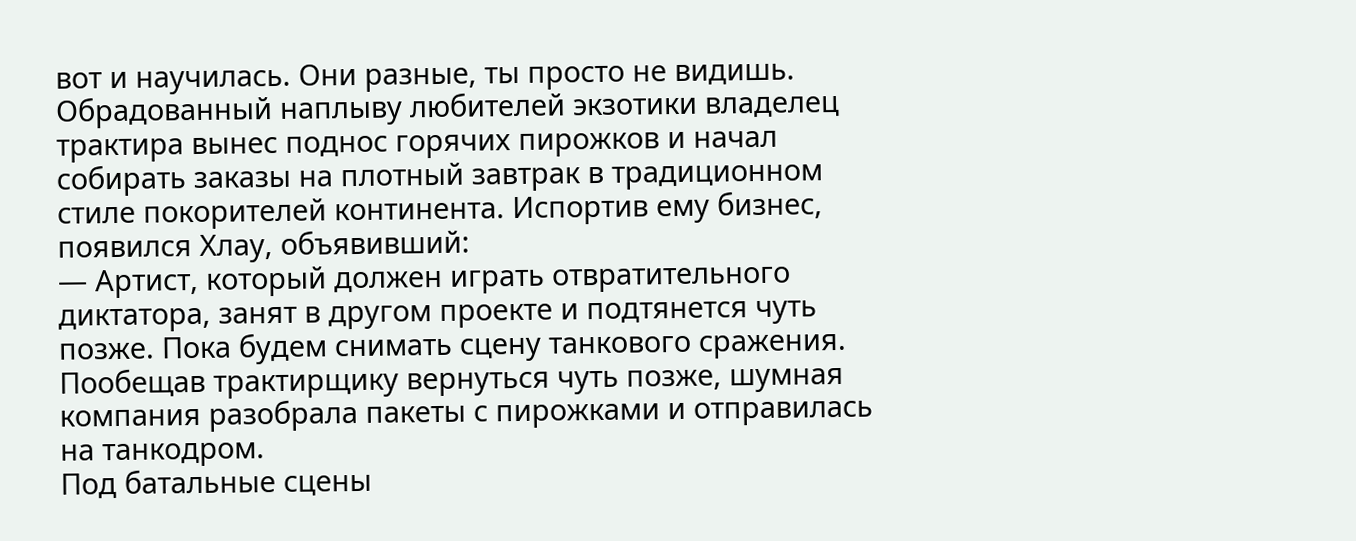вот и научилась. Они разные, ты просто не видишь.
Обрадованный наплыву любителей экзотики владелец трактира вынес поднос горячих пирожков и начал собирать заказы на плотный завтрак в традиционном стиле покорителей континента. Испортив ему бизнес, появился Хлау, объявивший:
— Артист, который должен играть отвратительного диктатора, занят в другом проекте и подтянется чуть позже. Пока будем снимать сцену танкового сражения.
Пообещав трактирщику вернуться чуть позже, шумная компания разобрала пакеты с пирожками и отправилась на танкодром.
Под батальные сцены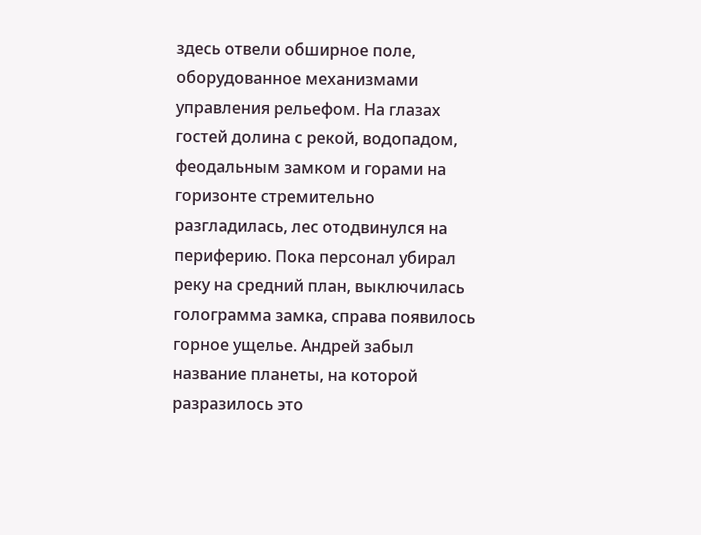здесь отвели обширное поле, оборудованное механизмами управления рельефом. На глазах гостей долина с рекой, водопадом, феодальным замком и горами на горизонте стремительно разгладилась, лес отодвинулся на периферию. Пока персонал убирал реку на средний план, выключилась голограмма замка, справа появилось горное ущелье. Андрей забыл название планеты, на которой разразилось это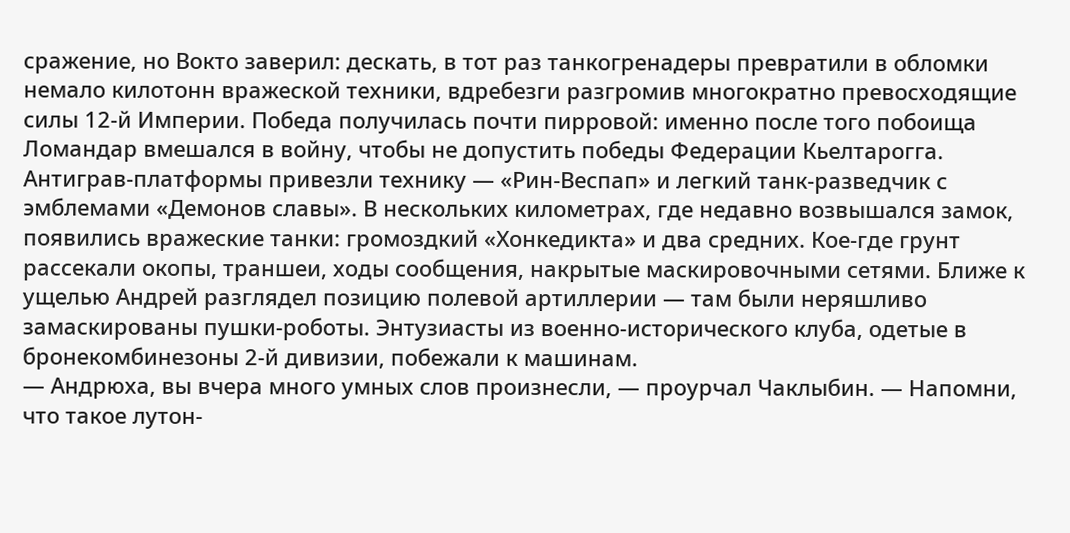сражение, но Вокто заверил: дескать, в тот раз танкогренадеры превратили в обломки немало килотонн вражеской техники, вдребезги разгромив многократно превосходящие силы 12-й Империи. Победа получилась почти пирровой: именно после того побоища Ломандар вмешался в войну, чтобы не допустить победы Федерации Кьелтарогга.
Антиграв-платформы привезли технику — «Рин-Веспап» и легкий танк-разведчик с эмблемами «Демонов славы». В нескольких километрах, где недавно возвышался замок, появились вражеские танки: громоздкий «Хонкедикта» и два средних. Кое-где грунт рассекали окопы, траншеи, ходы сообщения, накрытые маскировочными сетями. Ближе к ущелью Андрей разглядел позицию полевой артиллерии — там были неряшливо замаскированы пушки-роботы. Энтузиасты из военно-исторического клуба, одетые в бронекомбинезоны 2-й дивизии, побежали к машинам.
— Андрюха, вы вчера много умных слов произнесли, — проурчал Чаклыбин. — Напомни, что такое лутон-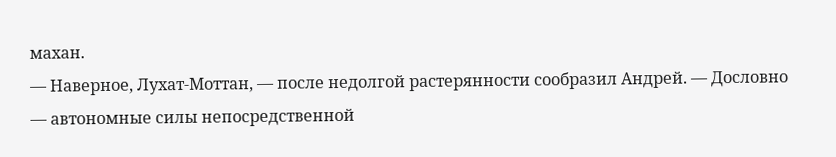махан.
— Наверное, Лухат-Моттан, — после недолгой растерянности сообразил Андрей. — Дословно — автономные силы непосредственной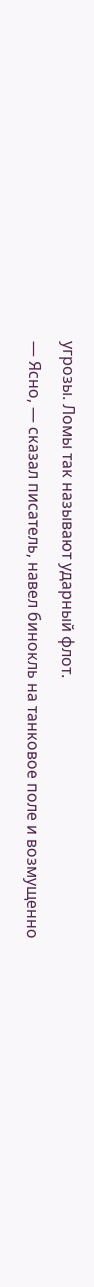угрозы. Ломы так называют ударный флот.
— Ясно, — сказал писатель, навел бинокль на танковое поле и возмущенно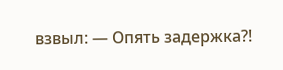взвыл: — Опять задержка?!